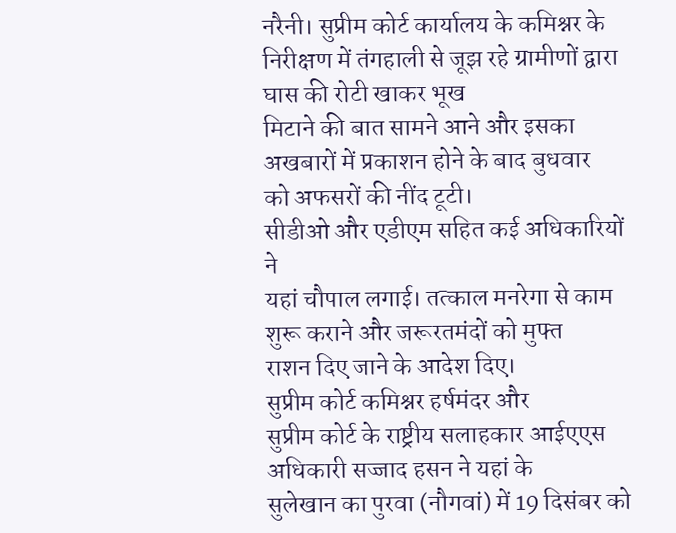नरैनी। सुप्रीम कोर्ट कार्यालय के कमिश्नर के
निरीक्षण में तंगहाली से जूझ रहे ग्रामीणों द्वारा घास की रोटी खाकर भूख
मिटाने की बात सामने आने और इसका अखबारों में प्रकाशन होने के बाद बुधवार
को अफसरों की नींद टूटी।
सीडीओ और एडीएम सहित कई अधिकारियों ने
यहां चौपाल लगाई। तत्काल मनरेगा से काम शुरू कराने और जरूरतमंदों को मुफ्त
राशन दिए जाने के आदेश दिए।
सुप्रीम कोर्ट कमिश्नर हर्षमंदर और
सुप्रीम कोर्ट के राष्ट्रीय सलाहकार आईएएस अधिकारी सज्जाद हसन ने यहां के
सुलेखान का पुरवा (नौगवां) में 19 दिसंबर को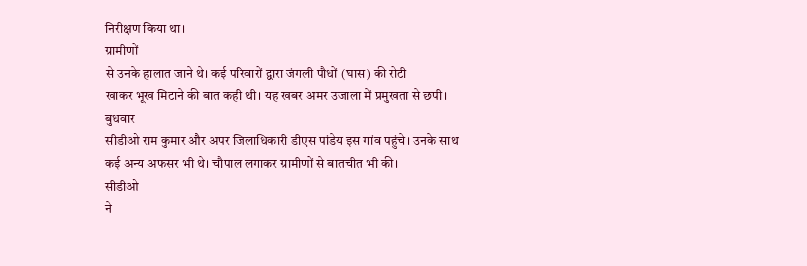निरीक्षण किया था।
ग्रामीणों
से उनके हालात जाने थे। कई परिवारों द्वारा जंगली पौधों (घास) की रोटी
खाकर भूख मिटाने की बात कही थी। यह खबर अमर उजाला में प्रमुखता से छपी।
बुधवार
सीडीओ राम कुमार और अपर जिलाधिकारी डीएस पांडेय इस गांव पहुंचे। उनके साथ
कई अन्य अफसर भी थे। चौपाल लगाकर ग्रामीणों से बातचीत भी की।
सीडीओ
ने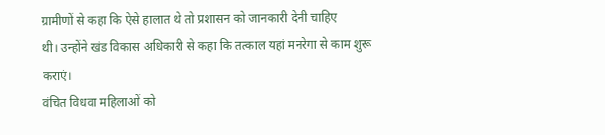ग्रामीणों से कहा कि ऐसे हालात थे तो प्रशासन को जानकारी देनी चाहिए
थी। उन्होंने खंड विकास अधिकारी से कहा कि तत्काल यहां मनरेगा से काम शुरू
कराएं।
वंचित विधवा महिलाओं को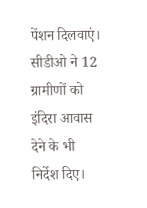पेंशन दिलवाएं। सीडीओ ने 12
ग्रामीणों को इंदिरा आवास देने के भी निर्देश दिए।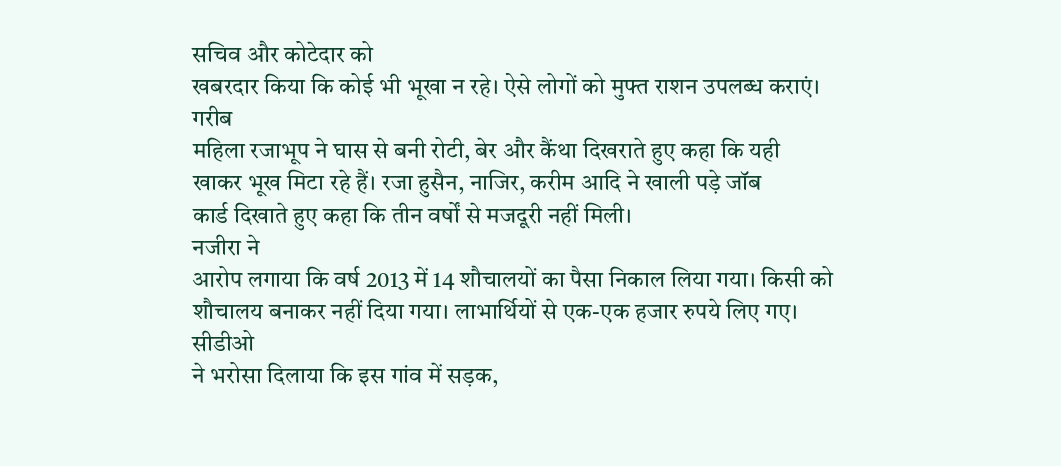सचिव और कोटेदार को
खबरदार किया कि कोई भी भूखा न रहे। ऐसे लोगों को मुफ्त राशन उपलब्ध कराएं।
गरीब
महिला रजाभूप ने घास से बनी रोटी, बेर और कैंथा दिखराते हुए कहा कि यही
खाकर भूख मिटा रहे हैं। रजा हुसैन, नाजिर, करीम आदि ने खाली पड़े जॉब
कार्ड दिखाते हुए कहा कि तीन वर्षों से मजदूरी नहीं मिली।
नजीरा ने
आरोप लगाया कि वर्ष 2013 में 14 शौचालयों का पैसा निकाल लिया गया। किसी को
शौचालय बनाकर नहीं दिया गया। लाभार्थियों से एक-एक हजार रुपये लिए गए।
सीडीओ
ने भरोसा दिलाया कि इस गांव में सड़क,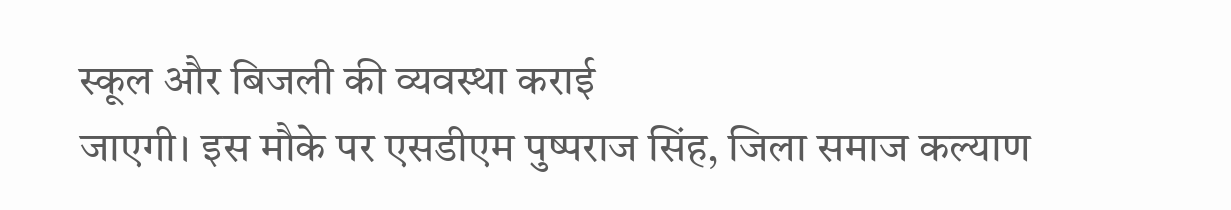स्कूल और बिजली की व्यवस्था कराई
जाएगी। इस मौके पर एसडीएम पुष्पराज सिंह, जिला समाज कल्याण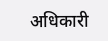अधिकारी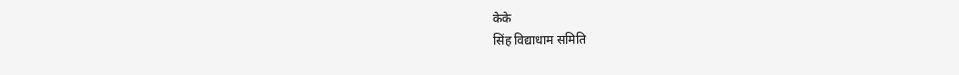केके
सिंह विद्याधाम समिति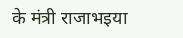के मंत्री राजाभइया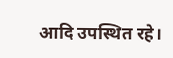आदि उपस्थित रहे।